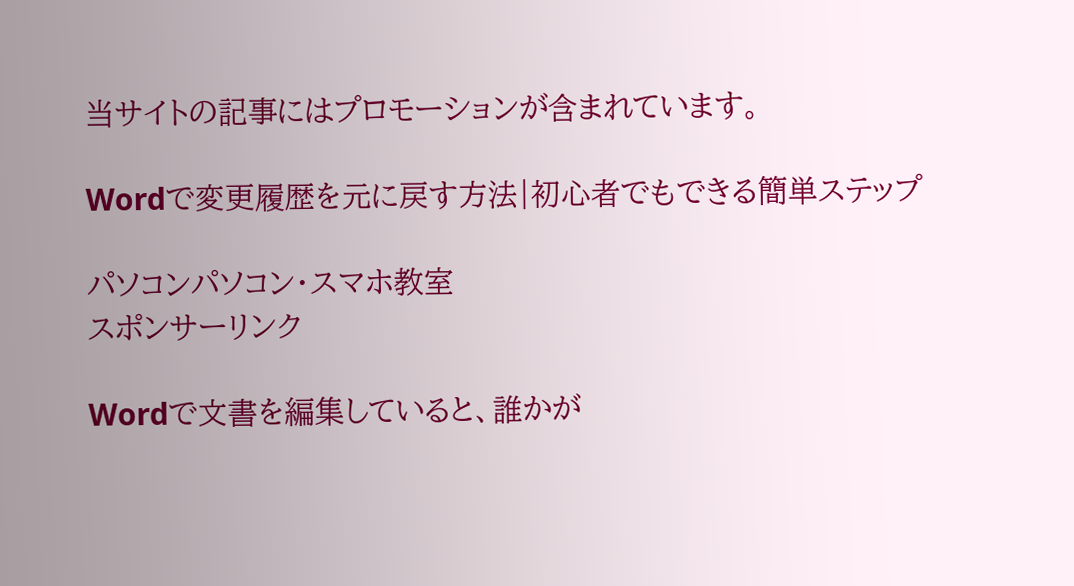当サイトの記事にはプロモーションが含まれています。

Wordで変更履歴を元に戻す方法|初心者でもできる簡単ステップ

パソコンパソコン・スマホ教室
スポンサーリンク

Wordで文書を編集していると、誰かが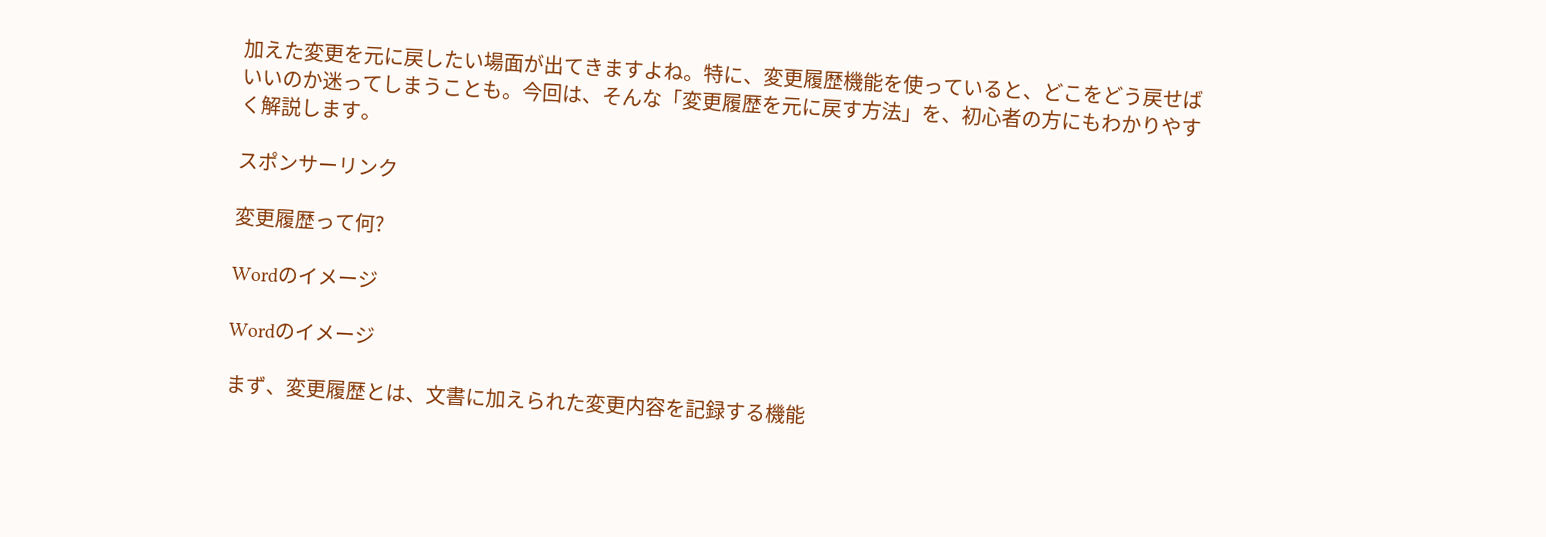加えた変更を元に戻したい場面が出てきますよね。特に、変更履歴機能を使っていると、どこをどう戻せばいいのか迷ってしまうことも。今回は、そんな「変更履歴を元に戻す方法」を、初心者の方にもわかりやすく解説します。

スポンサーリンク

変更履歴って何?

Wordのイメージ

Wordのイメージ

まず、変更履歴とは、文書に加えられた変更内容を記録する機能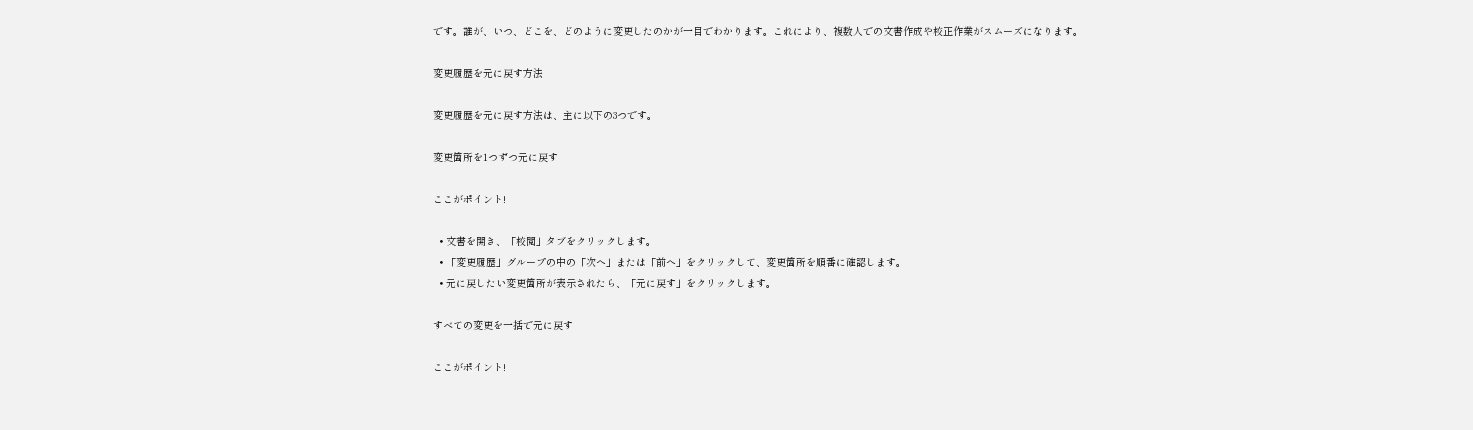です。誰が、いつ、どこを、どのように変更したのかが一目でわかります。これにより、複数人での文書作成や校正作業がスムーズになります。

変更履歴を元に戻す方法

変更履歴を元に戻す方法は、主に以下の3つです。

変更箇所を1つずつ元に戻す

ここがポイント!

  • 文書を開き、「校閲」タブをクリックします。
  • 「変更履歴」グループの中の「次へ」または「前へ」をクリックして、変更箇所を順番に確認します。
  • 元に戻したい変更箇所が表示されたら、「元に戻す」をクリックします。

すべての変更を一括で元に戻す

ここがポイント!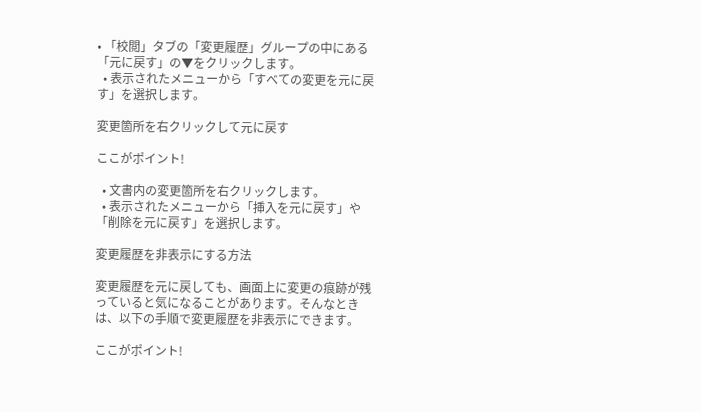• 「校閲」タブの「変更履歴」グループの中にある「元に戻す」の▼をクリックします。
  • 表示されたメニューから「すべての変更を元に戻す」を選択します。

変更箇所を右クリックして元に戻す

ここがポイント!

  • 文書内の変更箇所を右クリックします。
  • 表示されたメニューから「挿入を元に戻す」や「削除を元に戻す」を選択します。

変更履歴を非表示にする方法

変更履歴を元に戻しても、画面上に変更の痕跡が残っていると気になることがあります。そんなときは、以下の手順で変更履歴を非表示にできます。

ここがポイント!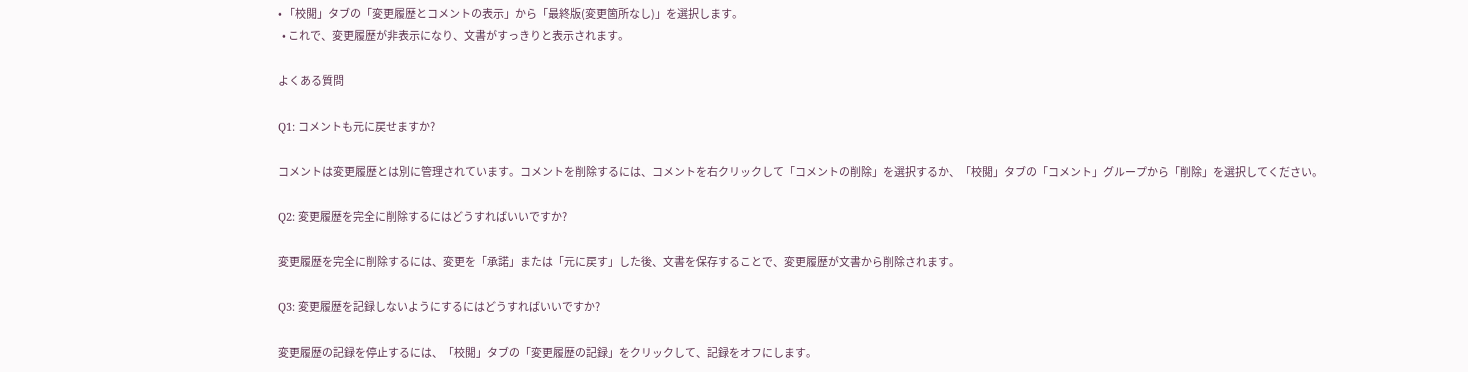• 「校閲」タブの「変更履歴とコメントの表示」から「最終版(変更箇所なし)」を選択します。
  • これで、変更履歴が非表示になり、文書がすっきりと表示されます。

よくある質問

Q1: コメントも元に戻せますか?

コメントは変更履歴とは別に管理されています。コメントを削除するには、コメントを右クリックして「コメントの削除」を選択するか、「校閲」タブの「コメント」グループから「削除」を選択してください。

Q2: 変更履歴を完全に削除するにはどうすればいいですか?

変更履歴を完全に削除するには、変更を「承諾」または「元に戻す」した後、文書を保存することで、変更履歴が文書から削除されます。

Q3: 変更履歴を記録しないようにするにはどうすればいいですか?

変更履歴の記録を停止するには、「校閲」タブの「変更履歴の記録」をクリックして、記録をオフにします。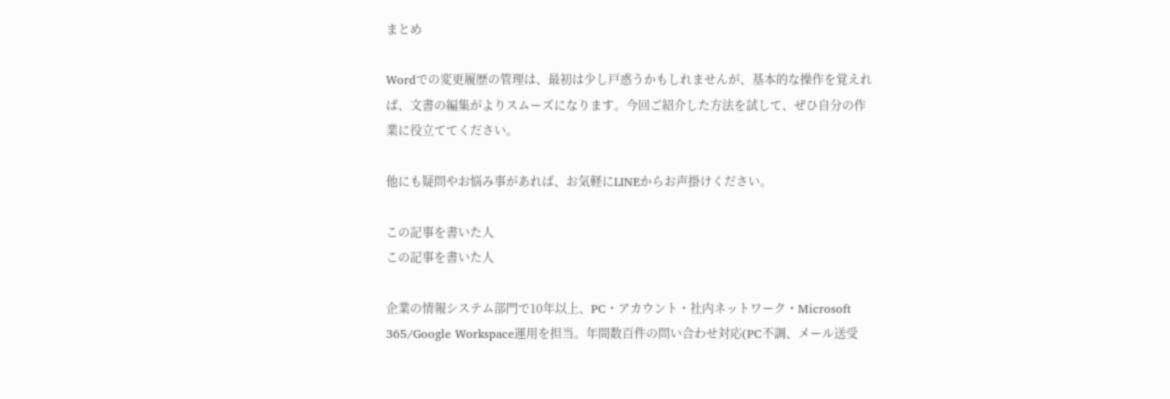まとめ

Wordでの変更履歴の管理は、最初は少し戸惑うかもしれませんが、基本的な操作を覚えれば、文書の編集がよりスムーズになります。今回ご紹介した方法を試して、ぜひ自分の作業に役立ててください。

他にも疑問やお悩み事があれば、お気軽にLINEからお声掛けください。

この記事を書いた人
この記事を書いた人

企業の情報システム部門で10年以上、PC・アカウント・社内ネットワーク・Microsoft 365/Google Workspace運用を担当。年間数百件の問い合わせ対応(PC不調、メール送受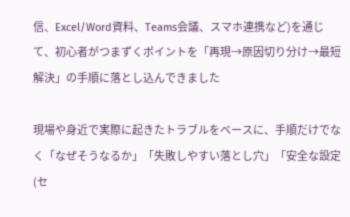信、Excel/Word資料、Teams会議、スマホ連携など)を通じて、初心者がつまずくポイントを「再現→原因切り分け→最短解決」の手順に落とし込んできました

現場や身近で実際に起きたトラブルをベースに、手順だけでなく「なぜそうなるか」「失敗しやすい落とし穴」「安全な設定(セ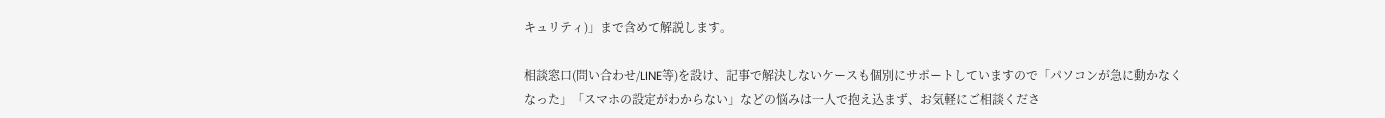キュリティ)」まで含めて解説します。

相談窓口(問い合わせ/LINE等)を設け、記事で解決しないケースも個別にサポートしていますので「パソコンが急に動かなくなった」「スマホの設定がわからない」などの悩みは一人で抱え込まず、お気軽にご相談くださ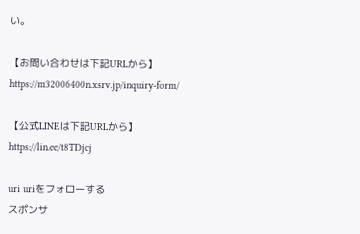い。

【お問い合わせは下記URLから】
https://m32006400n.xsrv.jp/inquiry-form/

【公式LINEは下記URLから】
https://lin.ee/t8TDjcj

uri uriをフォローする
スポンサ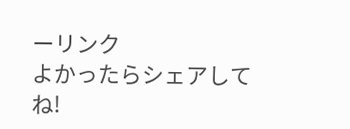ーリンク
よかったらシェアしてね!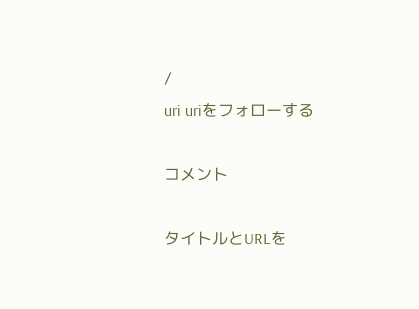/
uri uriをフォローする

コメント

タイトルとURLを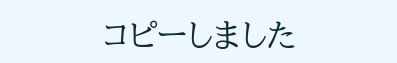コピーしました